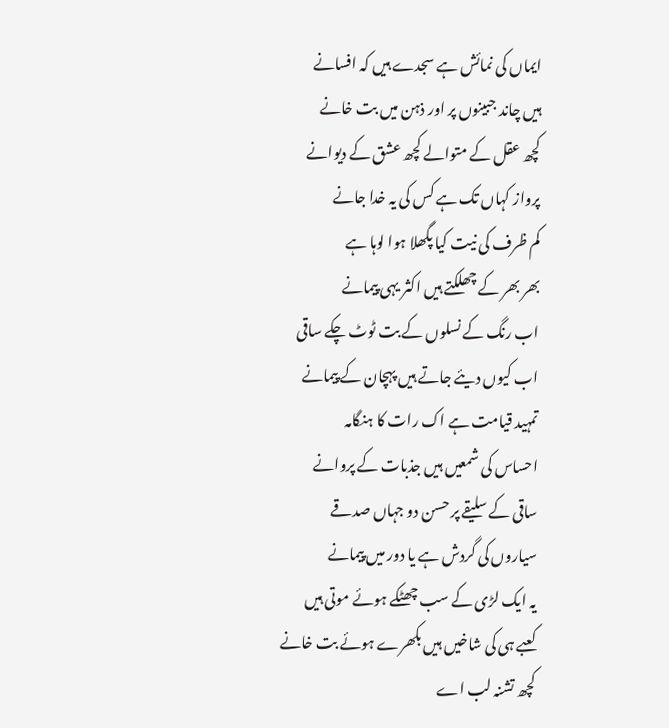ایماں کی نمائش ہے سجدے ہیں کہ افسانے
ہیں چاند جبینوں پر اور ذہن میں بت خانے
کچھ عقل کے متوالے کچھ عشق کے دیوانے
پرواز کہاں تک ہے کس کی یہ خدا جانے
کم ظرف کی نیت کیا پگھلا ہوا لوہا ہے
بھر بھر کے چھلکتے ہیں اکثر یہی پیمانے
اب رنگ کے نسلوں کے بت ٹوٹ چکے ساقی
اب کیوں دیئے جاتے ہیں پہچان کے پیمانے
تمہید قیامت ہے اک رات کا ہنگامہ
احساس کی شمعیں ہیں جذبات کے پروانے
ساقی کے سلیقے پر حسن دو جہاں صدقے
سیاروں کی گردش ہے یا دور میں پیمانے
یہ ایک لڑی کے سب چھٹکے ہوئے موتی ہیں
کعبے ہی کی شاخیں ہیں بکھرے ہوئے بت خانے
کچھ تشنہ لب اے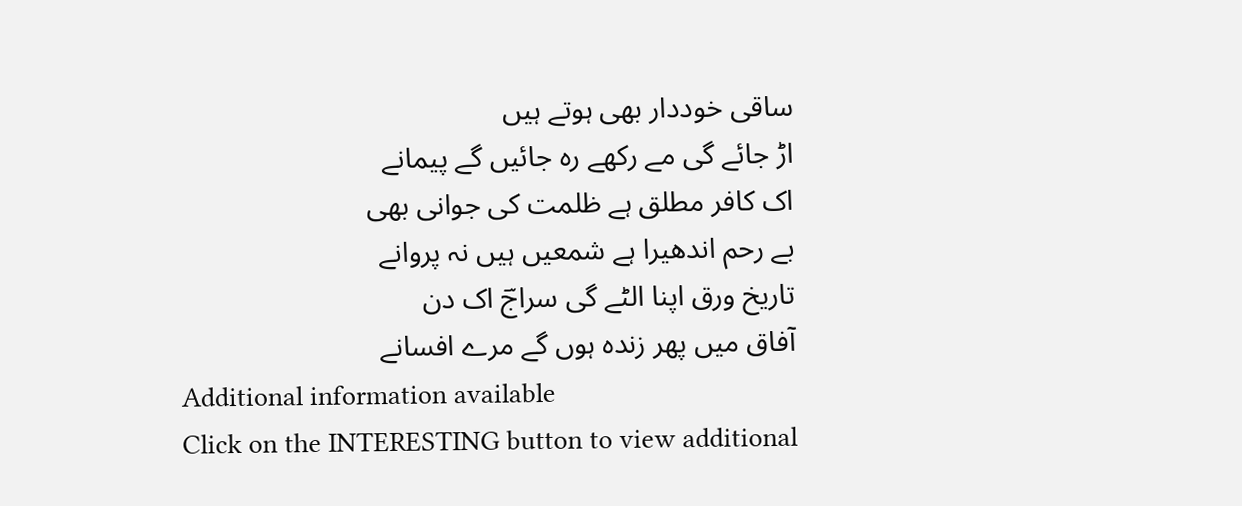ساقی خوددار بھی ہوتے ہیں
اڑ جائے گی مے رکھے رہ جائیں گے پیمانے
اک کافر مطلق ہے ظلمت کی جوانی بھی
بے رحم اندھیرا ہے شمعیں ہیں نہ پروانے
تاریخ ورق اپنا الٹے گی سراجؔ اک دن
آفاق میں پھر زندہ ہوں گے مرے افسانے
Additional information available
Click on the INTERESTING button to view additional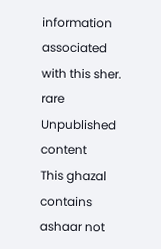information associated with this sher.
rare Unpublished content
This ghazal contains ashaar not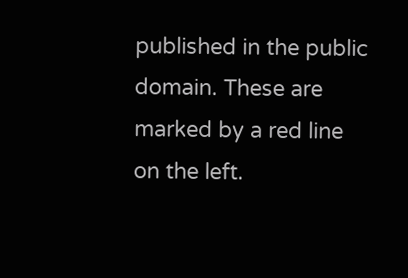published in the public domain. These are marked by a red line on the left.